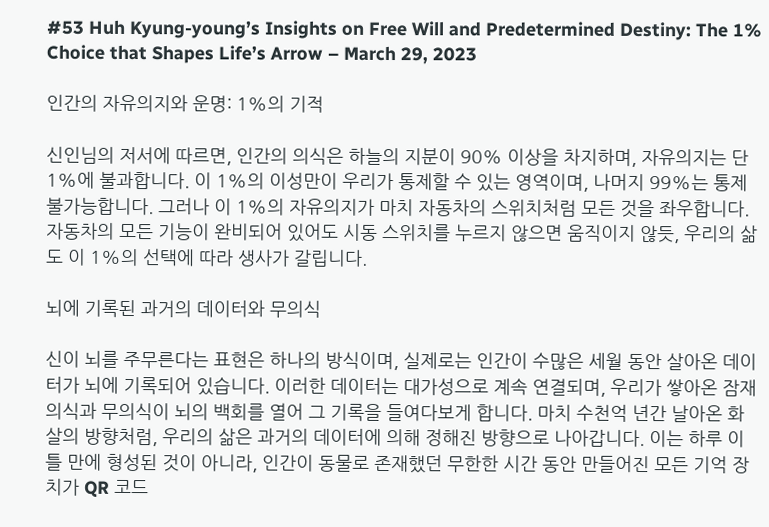#53 Huh Kyung-young’s Insights on Free Will and Predetermined Destiny: The 1% Choice that Shapes Life’s Arrow – March 29, 2023

인간의 자유의지와 운명: 1%의 기적

신인님의 저서에 따르면, 인간의 의식은 하늘의 지분이 90% 이상을 차지하며, 자유의지는 단 1%에 불과합니다. 이 1%의 이성만이 우리가 통제할 수 있는 영역이며, 나머지 99%는 통제 불가능합니다. 그러나 이 1%의 자유의지가 마치 자동차의 스위치처럼 모든 것을 좌우합니다. 자동차의 모든 기능이 완비되어 있어도 시동 스위치를 누르지 않으면 움직이지 않듯, 우리의 삶도 이 1%의 선택에 따라 생사가 갈립니다.

뇌에 기록된 과거의 데이터와 무의식

신이 뇌를 주무른다는 표현은 하나의 방식이며, 실제로는 인간이 수많은 세월 동안 살아온 데이터가 뇌에 기록되어 있습니다. 이러한 데이터는 대가성으로 계속 연결되며, 우리가 쌓아온 잠재의식과 무의식이 뇌의 백회를 열어 그 기록을 들여다보게 합니다. 마치 수천억 년간 날아온 화살의 방향처럼, 우리의 삶은 과거의 데이터에 의해 정해진 방향으로 나아갑니다. 이는 하루 이틀 만에 형성된 것이 아니라, 인간이 동물로 존재했던 무한한 시간 동안 만들어진 모든 기억 장치가 QR 코드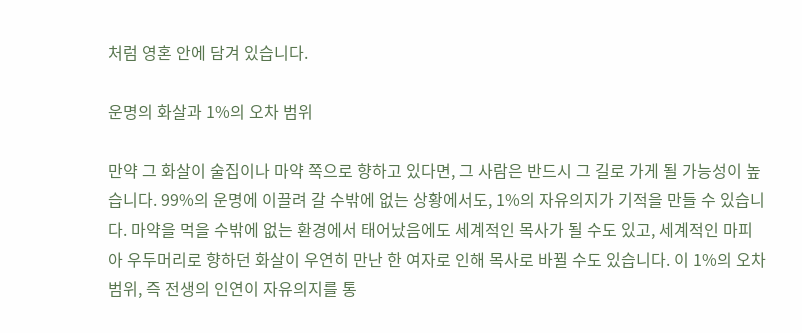처럼 영혼 안에 담겨 있습니다.

운명의 화살과 1%의 오차 범위

만약 그 화살이 술집이나 마약 쪽으로 향하고 있다면, 그 사람은 반드시 그 길로 가게 될 가능성이 높습니다. 99%의 운명에 이끌려 갈 수밖에 없는 상황에서도, 1%의 자유의지가 기적을 만들 수 있습니다. 마약을 먹을 수밖에 없는 환경에서 태어났음에도 세계적인 목사가 될 수도 있고, 세계적인 마피아 우두머리로 향하던 화살이 우연히 만난 한 여자로 인해 목사로 바뀔 수도 있습니다. 이 1%의 오차 범위, 즉 전생의 인연이 자유의지를 통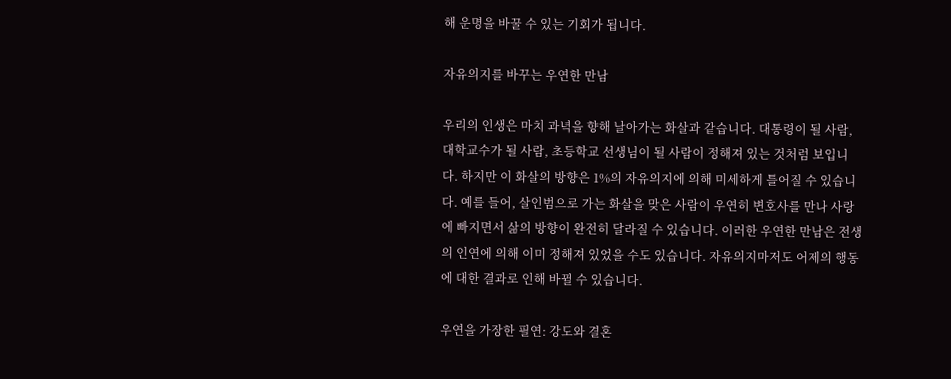해 운명을 바꿀 수 있는 기회가 됩니다.

자유의지를 바꾸는 우연한 만남

우리의 인생은 마치 과녁을 향해 날아가는 화살과 같습니다. 대통령이 될 사람, 대학교수가 될 사람, 초등학교 선생님이 될 사람이 정해져 있는 것처럼 보입니다. 하지만 이 화살의 방향은 1%의 자유의지에 의해 미세하게 틀어질 수 있습니다. 예를 들어, 살인범으로 가는 화살을 맞은 사람이 우연히 변호사를 만나 사랑에 빠지면서 삶의 방향이 완전히 달라질 수 있습니다. 이러한 우연한 만남은 전생의 인연에 의해 이미 정해져 있었을 수도 있습니다. 자유의지마저도 어제의 행동에 대한 결과로 인해 바뀔 수 있습니다.

우연을 가장한 필연: 강도와 결혼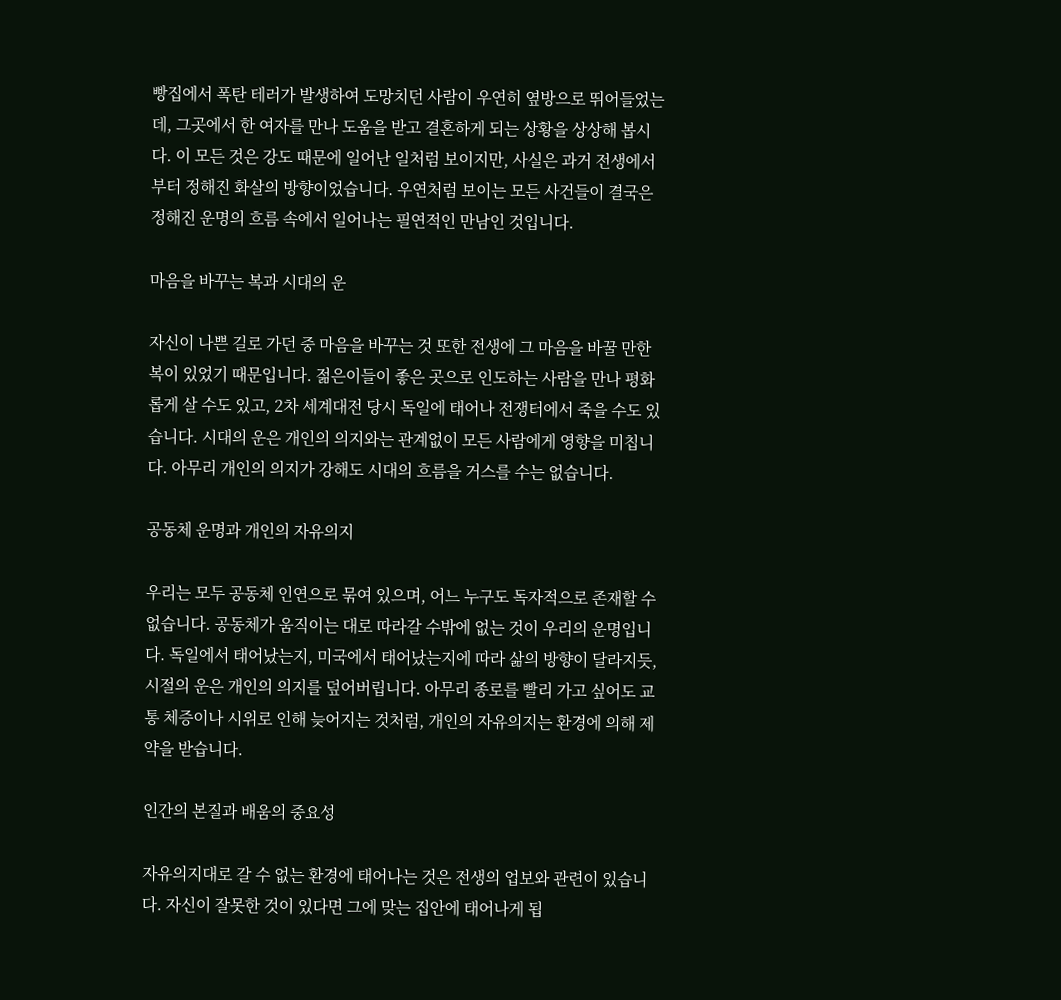빵집에서 폭탄 테러가 발생하여 도망치던 사람이 우연히 옆방으로 뛰어들었는데, 그곳에서 한 여자를 만나 도움을 받고 결혼하게 되는 상황을 상상해 봅시다. 이 모든 것은 강도 때문에 일어난 일처럼 보이지만, 사실은 과거 전생에서부터 정해진 화살의 방향이었습니다. 우연처럼 보이는 모든 사건들이 결국은 정해진 운명의 흐름 속에서 일어나는 필연적인 만남인 것입니다.

마음을 바꾸는 복과 시대의 운

자신이 나쁜 길로 가던 중 마음을 바꾸는 것 또한 전생에 그 마음을 바꿀 만한 복이 있었기 때문입니다. 젊은이들이 좋은 곳으로 인도하는 사람을 만나 평화롭게 살 수도 있고, 2차 세계대전 당시 독일에 태어나 전쟁터에서 죽을 수도 있습니다. 시대의 운은 개인의 의지와는 관계없이 모든 사람에게 영향을 미칩니다. 아무리 개인의 의지가 강해도 시대의 흐름을 거스를 수는 없습니다.

공동체 운명과 개인의 자유의지

우리는 모두 공동체 인연으로 묶여 있으며, 어느 누구도 독자적으로 존재할 수 없습니다. 공동체가 움직이는 대로 따라갈 수밖에 없는 것이 우리의 운명입니다. 독일에서 태어났는지, 미국에서 태어났는지에 따라 삶의 방향이 달라지듯, 시절의 운은 개인의 의지를 덮어버립니다. 아무리 종로를 빨리 가고 싶어도 교통 체증이나 시위로 인해 늦어지는 것처럼, 개인의 자유의지는 환경에 의해 제약을 받습니다.

인간의 본질과 배움의 중요성

자유의지대로 갈 수 없는 환경에 태어나는 것은 전생의 업보와 관련이 있습니다. 자신이 잘못한 것이 있다면 그에 맞는 집안에 태어나게 됩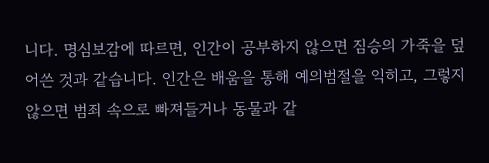니다. 명심보감에 따르면, 인간이 공부하지 않으면 짐승의 가죽을 덮어쓴 것과 같습니다. 인간은 배움을 통해 예의범절을 익히고, 그렇지 않으면 범죄 속으로 빠져들거나 동물과 같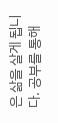은 삶을 살게 됩니다. 공부를 통해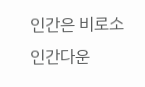인간은 비로소 인간다운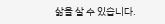삶을 살 수 있습니다.